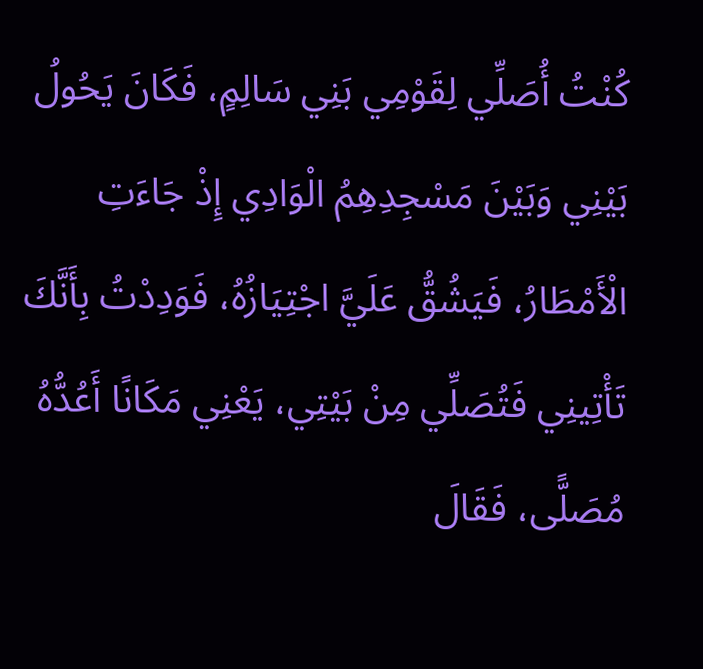كُنْتُ أُصَلِّي لِقَوْمِي بَنِي سَالِمٍ، فَكَانَ يَحُولُ بَيْنِي وَبَيْنَ مَسْجِدِهِمُ الْوَادِي إِذْ جَاءَتِ الْأَمْطَارُ، فَيَشُقُّ عَلَيَّ اجْتِيَازُهُ، فَوَدِدْتُ بِأَنَّكَ تَأْتِينِي فَتُصَلِّي مِنْ بَيْتِي، يَعْنِي مَكَانًا أَعُدُّهُ مُصَلًّى، فَقَالَ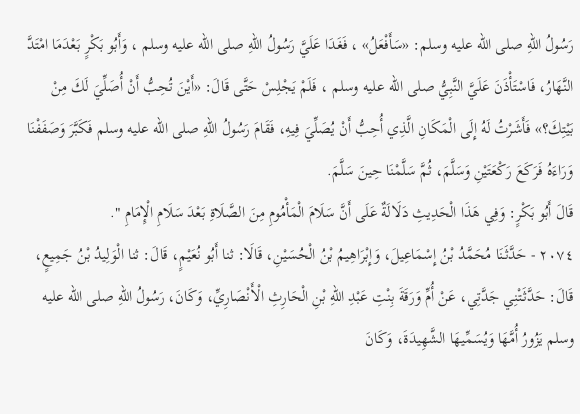رَسُولُ اللهِ صلى الله عليه وسلم: «سَأَفْعَلُ» ، فَغَدَا عَلَيَّ رَسُولُ اللهِ صلى الله عليه وسلم ، وَأَبُو بَكْرٍ بَعْدَمَا امْتَدَّ النَّهَارُ، فَاسْتَأْذَنَ عَلَيَّ النَّبِيُّ صلى الله عليه وسلم ، فَلَمْ يَجْلِسْ حَتَّى قَالَ: «أَيْنَ تُحِبُّ أَنْ أُصَلِّيَ لَكَ مِنْ بَيْتِكَ؟» فَأَشَرْتُ لَهُ إِلَى الْمَكَانِ الَّذِي أُحِبُّ أَنْ يُصَلِّيَ فِيهِ، فَقَامَ رَسُولُ اللهِ صلى الله عليه وسلم فَكَبَّرَ وَصَفَفْنَا وَرَاءَهُ فَرَكَعَ رَكْعَتَيْنِ وَسَلَّمَ، ثُمَّ سَلَّمْنَا حِينَ سَلَّمَ.
قَالَ أَبُو بَكْرٍ: وَفِي هَذَا الْحَدِيثِ دَلَالَةٌ عَلَى أَنَّ سَلَامَ الْمَأْمُومِ مِنَ الصَّلَاةِ بَعْدَ سَلَامِ الْإِمَامِ ".
٢٠٧٤ - حَدَّثَنَا مُحَمَّدُ بْنُ إِسْمَاعِيلَ، وَإِبْرَاهِيمُ بْنُ الْحُسَيْنِ، قَالَا: ثنا أَبُو نُعَيْمٍ، قَالَ: ثنا الْوَلِيدُ بْنُ جَمِيعٍ، قَالَ: حَدَّثَتْنِي جَدَّتِي، عَنْ أُمِّ وَرَقَةَ بِنْتِ عَبْدِ اللهِ بْنِ الْحَارِثِ الْأَنْصَارِيِّ، وَكَانَ، رَسُولُ اللهِ صلى الله عليه وسلم يَزُورُ أُمَّهَا وَيُسَمِّيهَا الشَّهِيدَةَ، وَكَانَ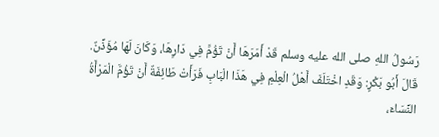رَسُولُ اللهِ صلى الله عليه وسلم قَدْ أَمَرَهَا أَنْ تَؤُمَّ فِي دَارِهَا، وَكَانَ لَهَا مُؤَذِّنٌ.
قَالَ أَبُو بَكْرٍ: وَقَدِ اخْتَلَفَ أَهْلُ الْعِلْمِ فِي هَذَا الْبَابِ فَرَأَتْ طَائِفَةٌ أَنْ تَؤُمَّ الْمَرْأَةُ النِّسَاءَ،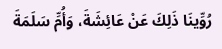رُوِّينَا ذَلِكَ عَنْ عَائِشَةَ، وَأُمِّ سَلَمَةَ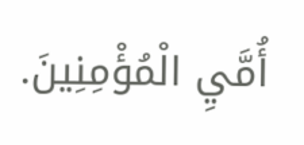أُمَّيِ الْمُؤْمِنِينَ.